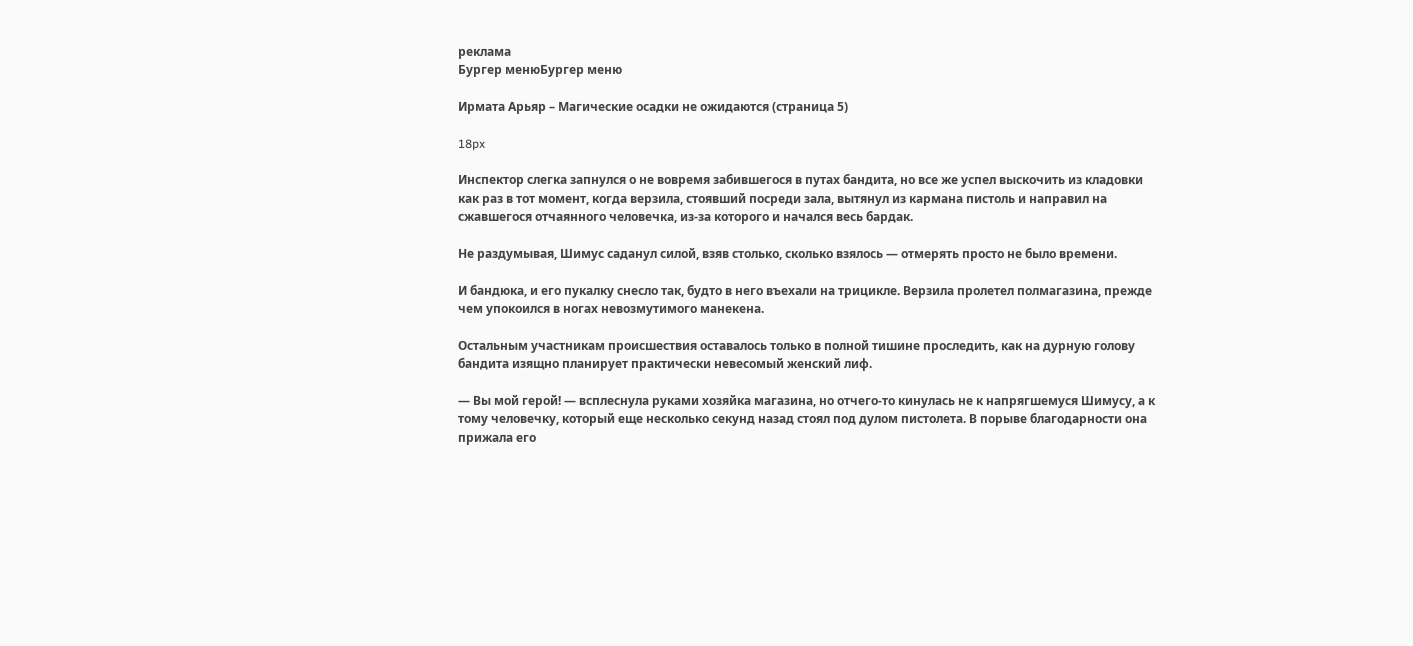реклама
Бургер менюБургер меню

Ирмата Арьяр – Магические осадки не ожидаются (страница 5)

18px

Инспектор слегка запнулся о не вовремя забившегося в путах бандита, но все же успел выскочить из кладовки как раз в тот момент, когда верзила, стоявший посреди зала, вытянул из кармана пистоль и направил на сжавшегося отчаянного человечка, из-за которого и начался весь бардак.

Не раздумывая, Шимус саданул силой, взяв столько, сколько взялось — отмерять просто не было времени.

И бандюка, и его пукалку снесло так, будто в него въехали на трицикле. Верзила пролетел полмагазина, прежде чем упокоился в ногах невозмутимого манекена.

Остальным участникам происшествия оставалось только в полной тишине проследить, как на дурную голову бандита изящно планирует практически невесомый женский лиф.

— Вы мой герой! — всплеснула руками хозяйка магазина, но отчего-то кинулась не к напрягшемуся Шимусу, а к тому человечку, который еще несколько секунд назад стоял под дулом пистолета. В порыве благодарности она прижала его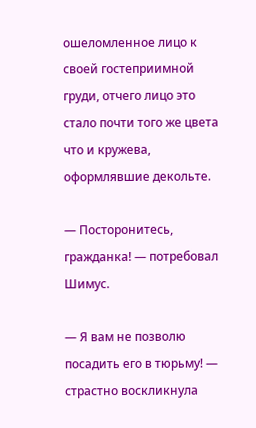ошеломленное лицо к своей гостеприимной груди, отчего лицо это стало почти того же цвета что и кружева, оформлявшие декольте.

— Посторонитесь, гражданка! — потребовал Шимус.

— Я вам не позволю посадить его в тюрьму! — страстно воскликнула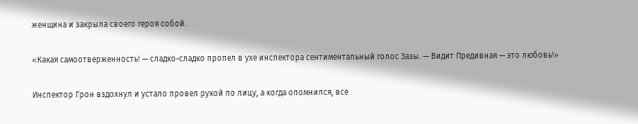женщина и закрыла своего героя собой.

«Какая самоотверженность! — сладко-сладко пропел в ухе инспектора сентиментальный голос Зазы. — Видит Предивная — это любовь!»

Инспектор Грон вздохнул и устало провел рукой по лицу, а когда опомнился, все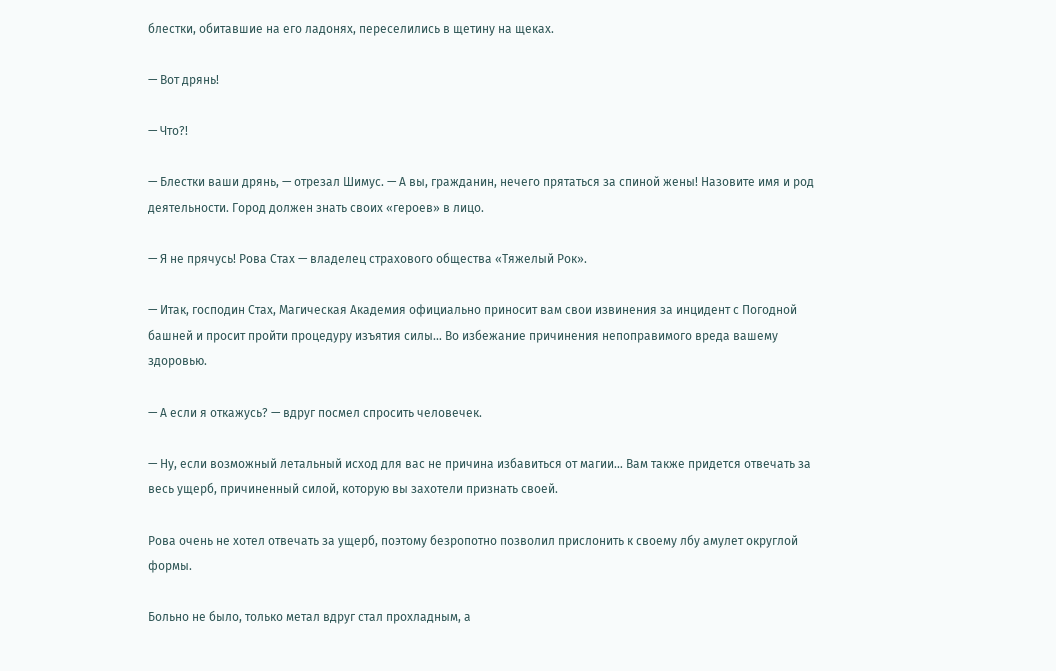блестки, обитавшие на его ладонях, переселились в щетину на щеках.

— Вот дрянь!

— Что?!

— Блестки ваши дрянь, — отрезал Шимус. — А вы, гражданин, нечего прятаться за спиной жены! Назовите имя и род деятельности. Город должен знать своих «героев» в лицо.

— Я не прячусь! Рова Стах — владелец страхового общества «Тяжелый Рок».

— Итак, господин Стах, Магическая Академия официально приносит вам свои извинения за инцидент с Погодной башней и просит пройти процедуру изъятия силы… Во избежание причинения непоправимого вреда вашему здоровью.

— А если я откажусь? — вдруг посмел спросить человечек.

— Ну, если возможный летальный исход для вас не причина избавиться от магии… Вам также придется отвечать за весь ущерб, причиненный силой, которую вы захотели признать своей.

Рова очень не хотел отвечать за ущерб, поэтому безропотно позволил прислонить к своему лбу амулет округлой формы.

Больно не было, только метал вдруг стал прохладным, а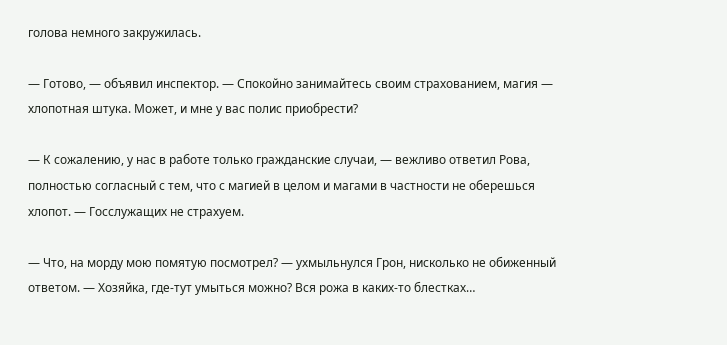голова немного закружилась.

— Готово, — объявил инспектор. — Спокойно занимайтесь своим страхованием, магия — хлопотная штука. Может, и мне у вас полис приобрести?

— К сожалению, у нас в работе только гражданские случаи, — вежливо ответил Рова, полностью согласный с тем, что с магией в целом и магами в частности не оберешься хлопот. — Госслужащих не страхуем.

— Что, на морду мою помятую посмотрел? — ухмыльнулся Грон, нисколько не обиженный ответом. — Хозяйка, где-тут умыться можно? Вся рожа в каких-то блестках…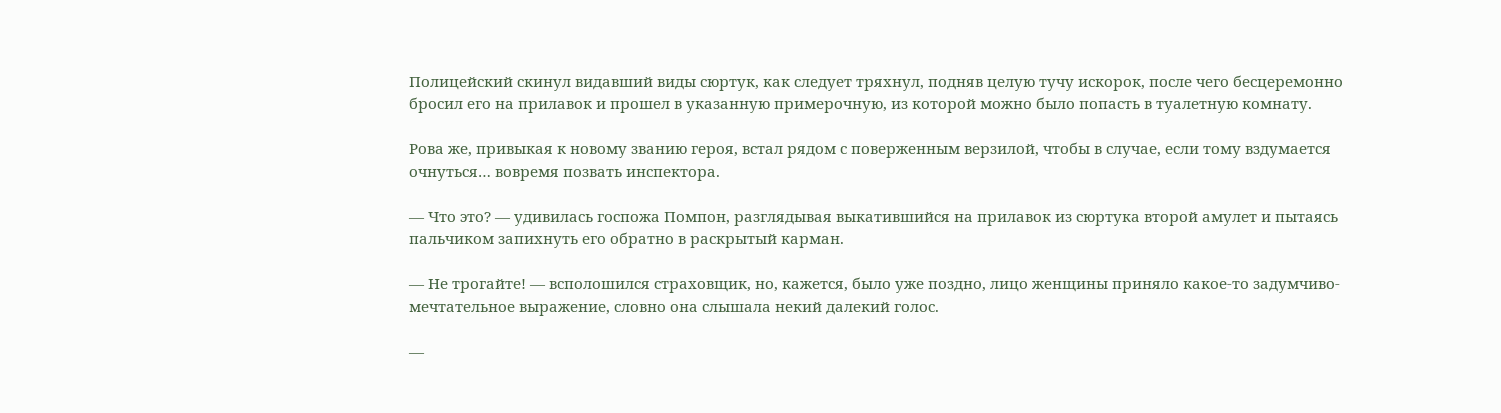Полицейский скинул видавший виды сюртук, как следует тряхнул, подняв целую тучу искорок, после чего бесцеремонно бросил его на прилавок и прошел в указанную примерочную, из которой можно было попасть в туалетную комнату.

Рова же, привыкая к новому званию героя, встал рядом с поверженным верзилой, чтобы в случае, если тому вздумается очнуться… вовремя позвать инспектора.

— Что это? — удивилась госпожа Помпон, разглядывая выкатившийся на прилавок из сюртука второй амулет и пытаясь пальчиком запихнуть его обратно в раскрытый карман.

— Не трогайте! — всполошился страховщик, но, кажется, было уже поздно, лицо женщины приняло какое-то задумчиво-мечтательное выражение, словно она слышала некий далекий голос.

—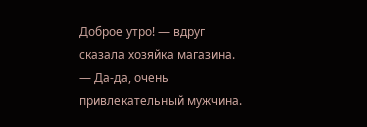Доброе утро! — вдруг сказала хозяйка магазина. — Да-да, очень привлекательный мужчина.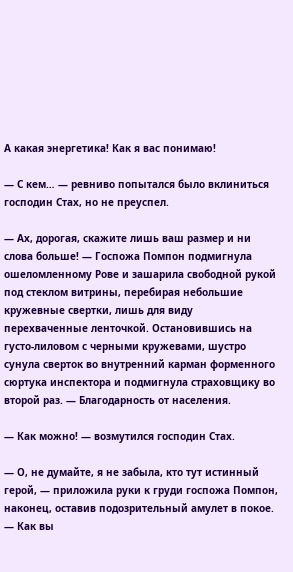А какая энергетика! Как я вас понимаю!

— С кем… — ревниво попытался было вклиниться господин Стах, но не преуспел.

— Ах, дорогая, скажите лишь ваш размер и ни слова больше! — Госпожа Помпон подмигнула ошеломленному Рове и зашарила свободной рукой под стеклом витрины, перебирая небольшие кружевные свертки, лишь для виду перехваченные ленточкой. Остановившись на густо-лиловом с черными кружевами, шустро сунула сверток во внутренний карман форменного сюртука инспектора и подмигнула страховщику во второй раз. — Благодарность от населения.

— Как можно! — возмутился господин Стах.

— О, не думайте, я не забыла, кто тут истинный герой, — приложила руки к груди госпожа Помпон, наконец, оставив подозрительный амулет в покое. — Как вы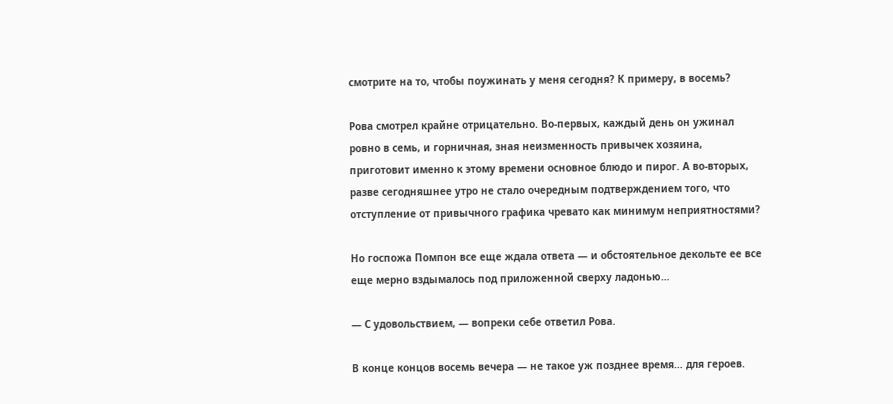смотрите на то, чтобы поужинать у меня сегодня? К примеру, в восемь?

Рова смотрел крайне отрицательно. Во-первых, каждый день он ужинал ровно в семь, и горничная, зная неизменность привычек хозяина, приготовит именно к этому времени основное блюдо и пирог. А во-вторых, разве сегодняшнее утро не стало очередным подтверждением того, что отступление от привычного графика чревато как минимум неприятностями?

Но госпожа Помпон все еще ждала ответа — и обстоятельное декольте ее все еще мерно вздымалось под приложенной сверху ладонью…

— С удовольствием, — вопреки себе ответил Рова.

В конце концов восемь вечера — не такое уж позднее время… для героев.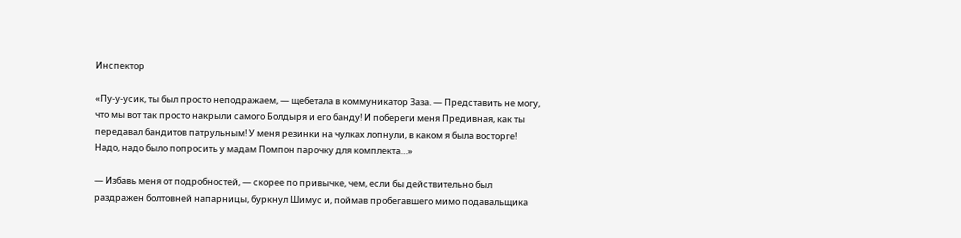Инспектор

«Пу-у-усик, ты был просто неподражаем, — щебетала в коммуникатор Заза. — Представить не могу, что мы вот так просто накрыли самого Болдыря и его банду! И побереги меня Предивная, как ты передавал бандитов патрульным! У меня резинки на чулках лопнули, в каком я была восторге! Надо, надо было попросить у мадам Помпон парочку для комплекта…»

— Избавь меня от подробностей, — скорее по привычке, чем, если бы действительно был раздражен болтовней напарницы, буркнул Шимус и, поймав пробегавшего мимо подавальщика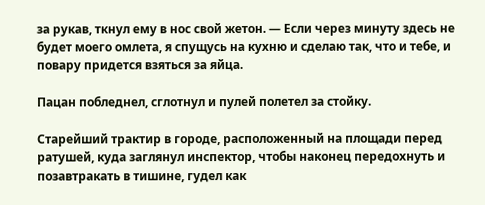за рукав, ткнул ему в нос свой жетон. — Если через минуту здесь не будет моего омлета, я спущусь на кухню и сделаю так, что и тебе, и повару придется взяться за яйца.

Пацан побледнел, сглотнул и пулей полетел за стойку.

Старейший трактир в городе, расположенный на площади перед ратушей, куда заглянул инспектор, чтобы наконец передохнуть и позавтракать в тишине, гудел как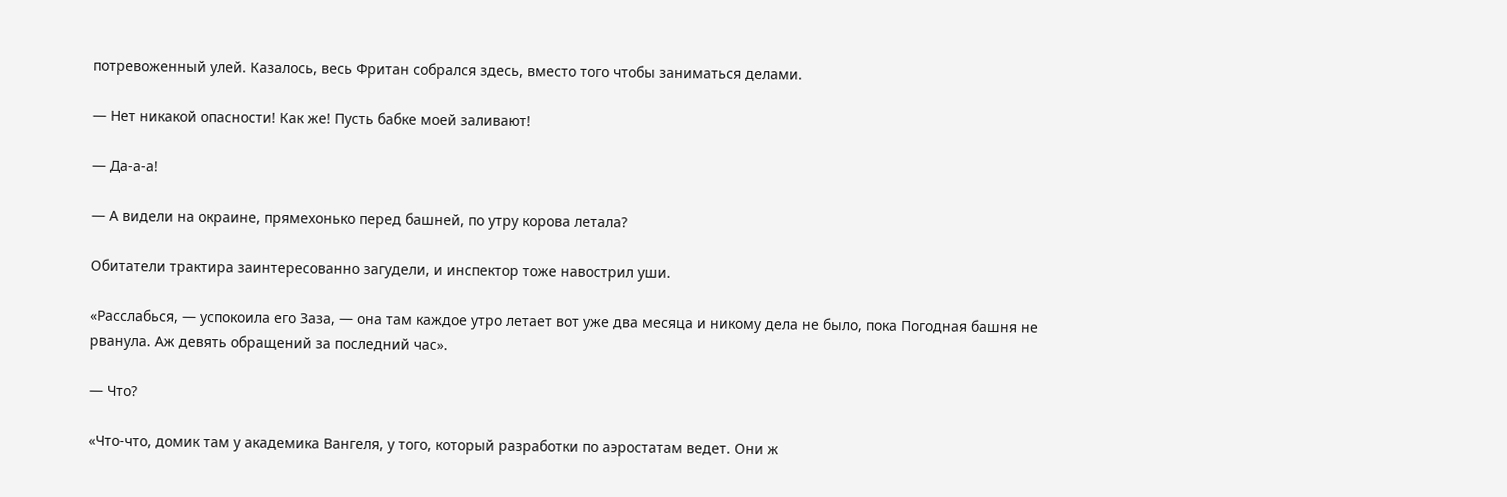потревоженный улей. Казалось, весь Фритан собрался здесь, вместо того чтобы заниматься делами.

— Нет никакой опасности! Как же! Пусть бабке моей заливают!

— Да-а-а!

— А видели на окраине, прямехонько перед башней, по утру корова летала?

Обитатели трактира заинтересованно загудели, и инспектор тоже навострил уши.

«Расслабься, — успокоила его Заза, — она там каждое утро летает вот уже два месяца и никому дела не было, пока Погодная башня не рванула. Аж девять обращений за последний час».

— Что?

«Что-что, домик там у академика Вангеля, у того, который разработки по аэростатам ведет. Они ж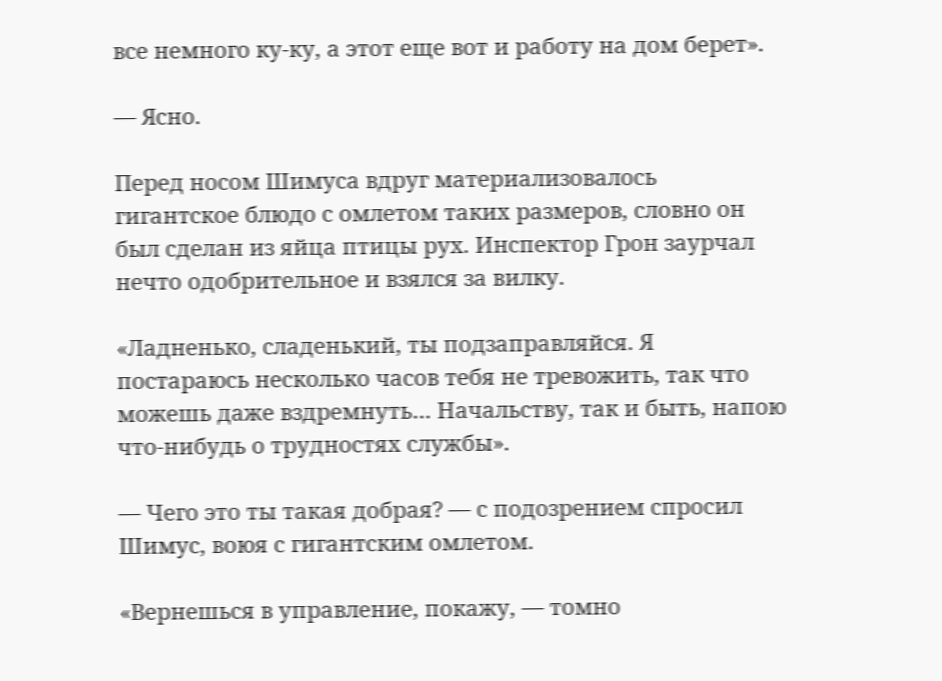все немного ку-ку, а этот еще вот и работу на дом берет».

— Ясно.

Перед носом Шимуса вдруг материализовалось гигантское блюдо с омлетом таких размеров, словно он был сделан из яйца птицы рух. Инспектор Грон заурчал нечто одобрительное и взялся за вилку.

«Ладненько, сладенький, ты подзаправляйся. Я постараюсь несколько часов тебя не тревожить, так что можешь даже вздремнуть… Начальству, так и быть, напою что-нибудь о трудностях службы».

— Чего это ты такая добрая? — с подозрением спросил Шимус, воюя с гигантским омлетом.

«Вернешься в управление, покажу, — томно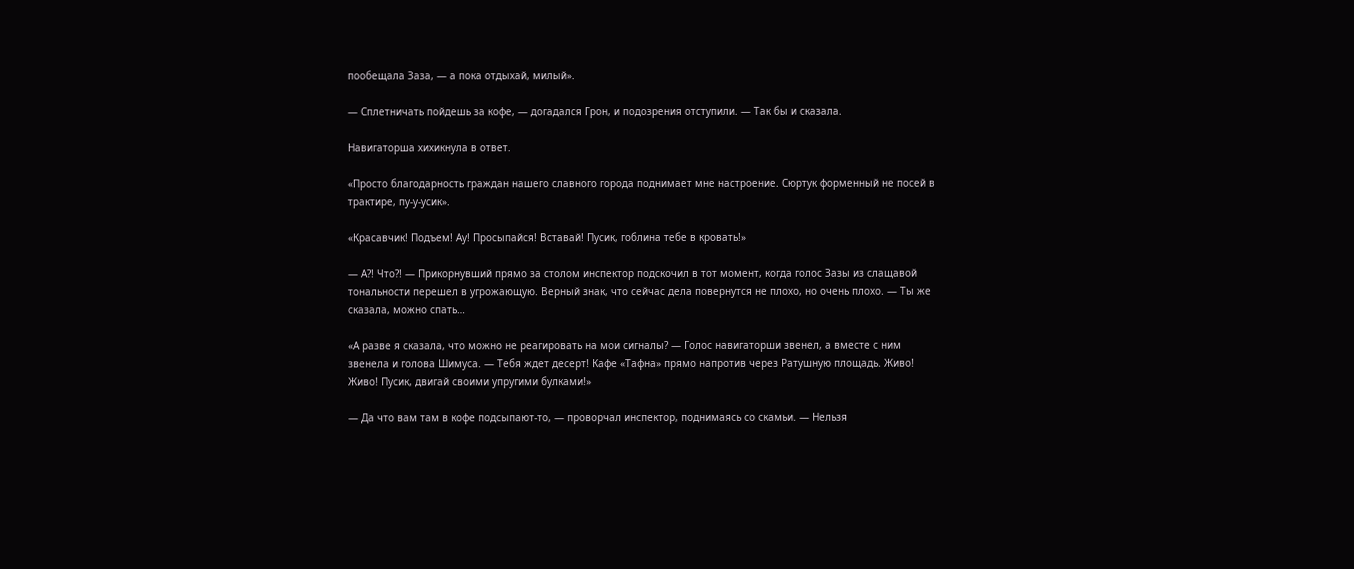пообещала Заза, — а пока отдыхай, милый».

— Сплетничать пойдешь за кофе, — догадался Грон, и подозрения отступили. — Так бы и сказала.

Навигаторша хихикнула в ответ.

«Просто благодарность граждан нашего славного города поднимает мне настроение. Сюртук форменный не посей в трактире, пу-у-усик».

«Красавчик! Подъем! Ау! Просыпайся! Вставай! Пусик, гоблина тебе в кровать!»

— А?! Что?! — Прикорнувший прямо за столом инспектор подскочил в тот момент, когда голос Зазы из слащавой тональности перешел в угрожающую. Верный знак, что сейчас дела повернутся не плохо, но очень плохо. — Ты же сказала, можно спать…

«А разве я сказала, что можно не реагировать на мои сигналы? — Голос навигаторши звенел, а вместе с ним звенела и голова Шимуса. — Тебя ждет десерт! Кафе «Тафна» прямо напротив через Ратушную площадь. Живо! Живо! Пусик, двигай своими упругими булками!»

— Да что вам там в кофе подсыпают-то, — проворчал инспектор, поднимаясь со скамьи. — Нельзя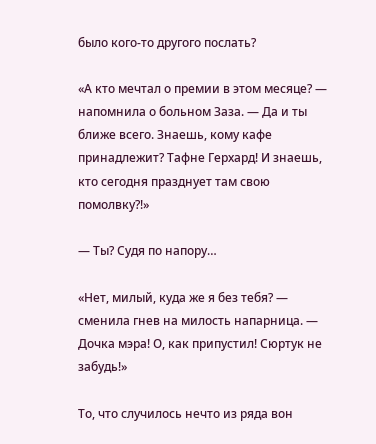было кого-то другого послать?

«А кто мечтал о премии в этом месяце? — напомнила о больном Заза. — Да и ты ближе всего. Знаешь, кому кафе принадлежит? Тафне Герхард! И знаешь, кто сегодня празднует там свою помолвку?!»

— Ты? Судя по напору…

«Нет, милый, куда же я без тебя? — сменила гнев на милость напарница. — Дочка мэра! О, как припустил! Сюртук не забудь!»

То, что случилось нечто из ряда вон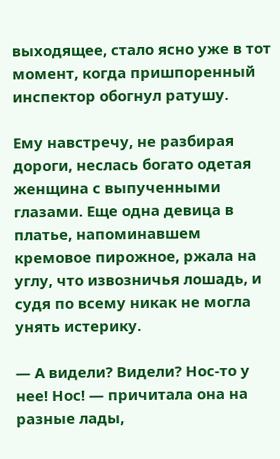выходящее, стало ясно уже в тот момент, когда пришпоренный инспектор обогнул ратушу.

Ему навстречу, не разбирая дороги, неслась богато одетая женщина с выпученными глазами. Еще одна девица в платье, напоминавшем кремовое пирожное, ржала на углу, что извозничья лошадь, и судя по всему никак не могла унять истерику.

— А видели? Видели? Нос-то у нее! Нос! — причитала она на разные лады,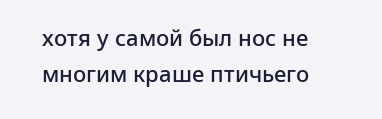хотя у самой был нос не многим краше птичьего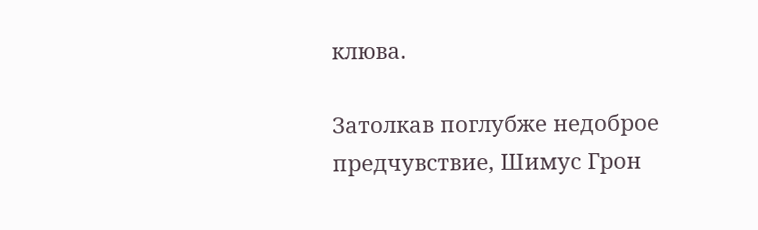клюва.

Затолкав поглубже недоброе предчувствие, Шимус Грон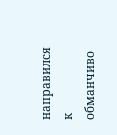направился к обманчиво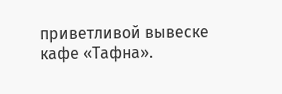приветливой вывеске кафе «Тафна».